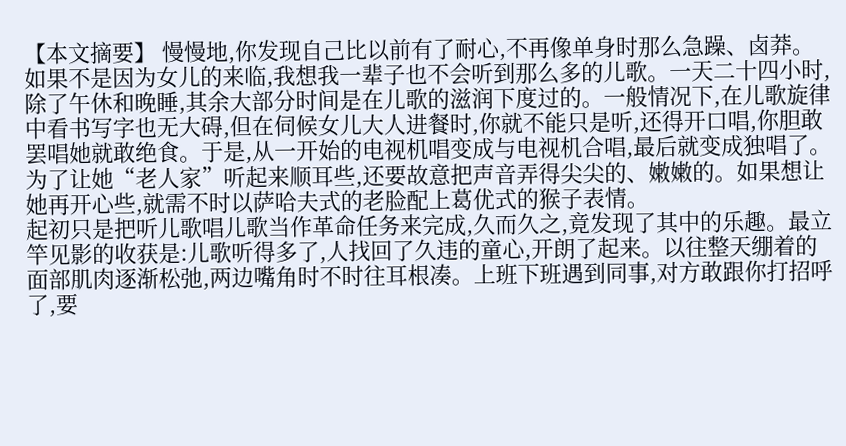【本文摘要】 慢慢地,你发现自己比以前有了耐心,不再像单身时那么急躁、卤莽。
如果不是因为女儿的来临,我想我一辈子也不会听到那么多的儿歌。一天二十四小时,除了午休和晚睡,其余大部分时间是在儿歌的滋润下度过的。一般情况下,在儿歌旋律中看书写字也无大碍,但在伺候女儿大人进餐时,你就不能只是听,还得开口唱,你胆敢罢唱她就敢绝食。于是,从一开始的电视机唱变成与电视机合唱,最后就变成独唱了。为了让她“老人家”听起来顺耳些,还要故意把声音弄得尖尖的、嫩嫩的。如果想让她再开心些,就需不时以萨哈夫式的老脸配上葛优式的猴子表情。
起初只是把听儿歌唱儿歌当作革命任务来完成,久而久之,竟发现了其中的乐趣。最立竿见影的收获是:儿歌听得多了,人找回了久违的童心,开朗了起来。以往整天绷着的面部肌肉逐渐松弛,两边嘴角时不时往耳根凑。上班下班遇到同事,对方敢跟你打招呼了,要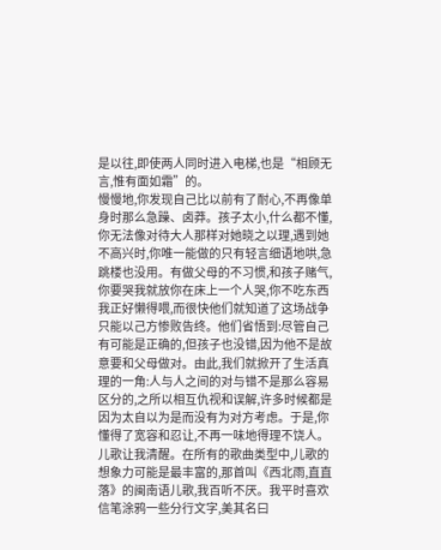是以往,即使两人同时进入电梯,也是“相顾无言,惟有面如霜”的。
慢慢地,你发现自己比以前有了耐心,不再像单身时那么急躁、卤莽。孩子太小,什么都不懂,你无法像对待大人那样对她晓之以理,遇到她不高兴时,你唯一能做的只有轻言细语地哄,急跳楼也没用。有做父母的不习惯,和孩子赌气,你要哭我就放你在床上一个人哭,你不吃东西我正好懒得喂,而很快他们就知道了这场战争只能以己方惨败告终。他们省悟到:尽管自己有可能是正确的,但孩子也没错,因为他不是故意要和父母做对。由此,我们就掀开了生活真理的一角:人与人之间的对与错不是那么容易区分的,之所以相互仇视和误解,许多时候都是因为太自以为是而没有为对方考虑。于是,你懂得了宽容和忍让,不再一味地得理不饶人。
儿歌让我清醒。在所有的歌曲类型中,儿歌的想象力可能是最丰富的,那首叫《西北雨,直直落》的闽南语儿歌,我百听不厌。我平时喜欢信笔涂鸦一些分行文字,美其名曰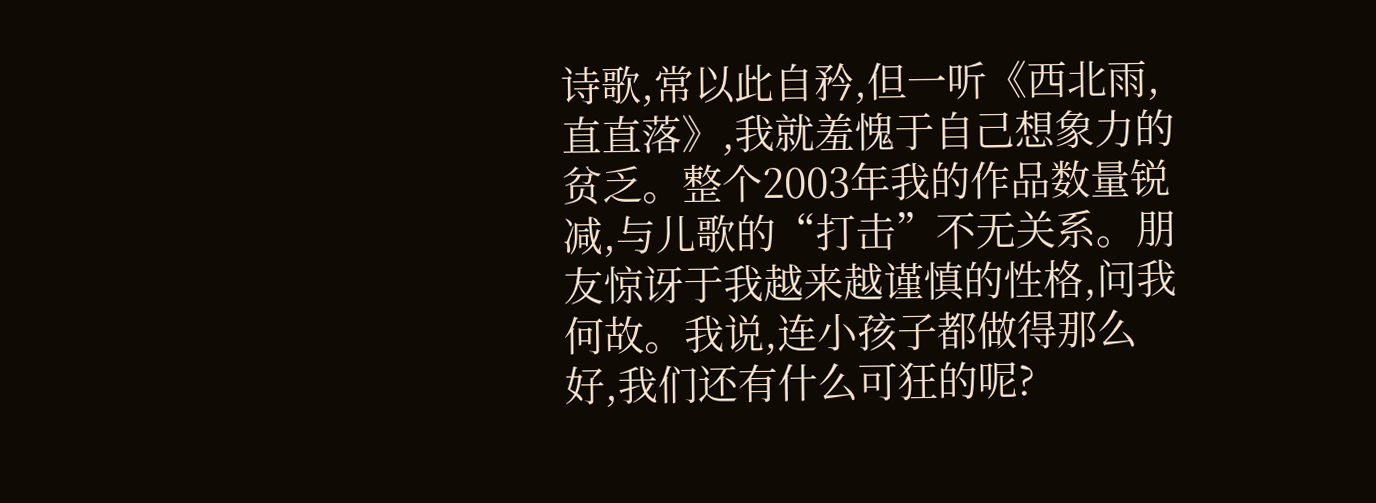诗歌,常以此自矜,但一听《西北雨,直直落》,我就羞愧于自己想象力的贫乏。整个2003年我的作品数量锐减,与儿歌的“打击”不无关系。朋友惊讶于我越来越谨慎的性格,问我何故。我说,连小孩子都做得那么好,我们还有什么可狂的呢?